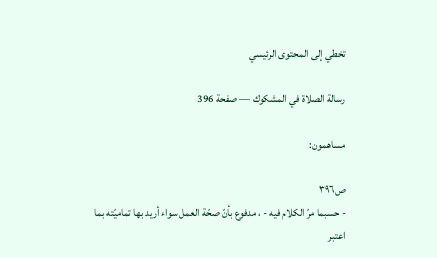تخطي إلى المحتوى الرئيسي

رسالة الصلاة في المشكوك — صفحة 396

مساهمون:

ص٣٩٦
- حسبما مرّ الكلام فيه - ، مدفوع بأنّ صحّة العمل سواء أريد بها تماميّته بما اعتبر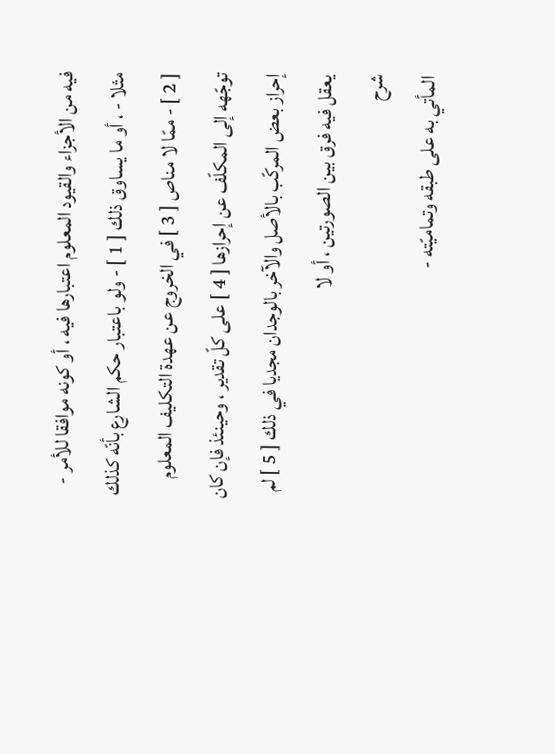فيه من الأجزاء والقيود المعلوم اعتبارها فيه ، أو كونه موافقا للأمر - مثلا - ، أو ما يساوق ذلك [ 1 ] - ولو باعتبار حكم الشارع بأنّه كذلك [ 2 ] - ممّا لا مناص [ 3 ] في الخروج عن عهدة التكليف المعلوم توجّهه إلى المكلّف عن إحرازها [ 4 ] على كلّ تقدير ، وحينئذ فإن كان إحراز بعض المركّب بالأصل والآخر بالوجدان مجديا في ذلك [ 5 ] لم يعقل فيه فرق بين الصورتين ، أو لا
شرح
المأتي به على طبقه وتماميّته -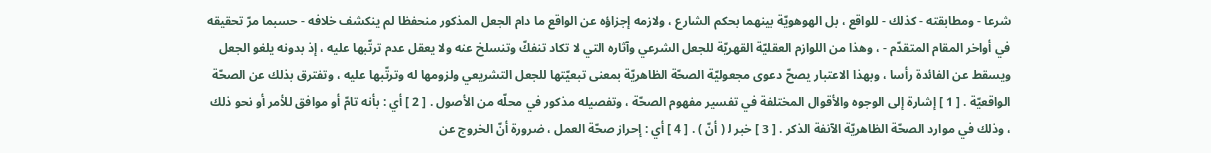شرعا - ومطابقته - كذلك - للواقع ، بل الهوهويّة بينهما بحكم الشارع ، ولازمه إجزاؤه عن الواقع ما دام الجعل المذكور منحفظا لم ينكشف خلافه - حسبما مرّ تحقيقه في أواخر المقام المتقدّم - ، وهذا من اللوازم العقليّة القهريّة للجعل الشرعي وآثاره التي لا تكاد تنفكّ وتنسلخ عنه ولا يعقل عدم ترتّبها عليه ، إذ بدونه يلغو الجعل ويسقط عن الفائدة رأسا ، وبهذا الاعتبار يصحّ دعوى مجعوليّة الصحّة الظاهريّة بمعنى تبعيّتها للجعل التشريعي ولزومها له وترتّبها عليه ، وتفترق بذلك عن الصحّة الواقعيّة . [ 1 ] إشارة إلى الوجوه والأقوال المختلفة في تفسير مفهوم الصحّة ، وتفصيله مذكور في محلّه من الأصول . [ 2 ] أي : بأنه تامّ أو موافق للأمر أو نحو ذلك ، وذلك في موارد الصحّة الظاهريّة الآنفة الذكر . [ 3 ] خبر ل‍ ( أنّ ) . [ 4 ] أي : إحراز صحّة العمل ، ضرورة أنّ الخروج عن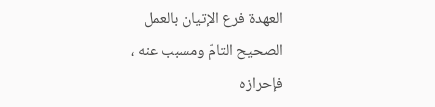العهدة فرع الإتيان بالعمل الصحيح التامّ ومسبب عنه ، فإحرازه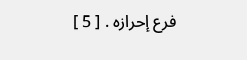فرع إحرازه . [ 5 ]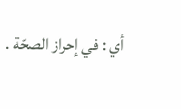أي : في إحراز الصحّة .